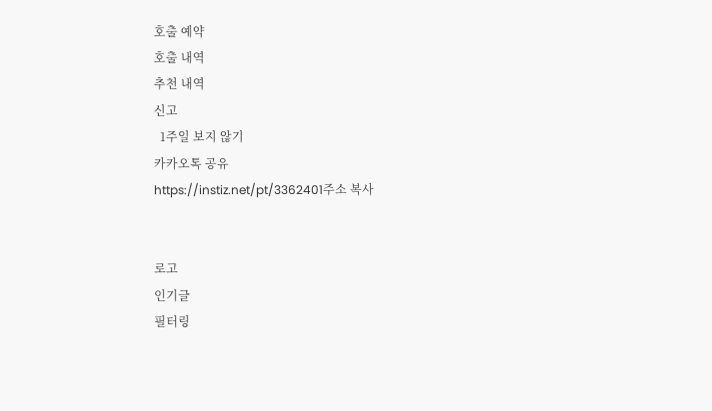호출 예약
호출 내역
추천 내역
신고
  1주일 보지 않기
카카오톡 공유
https://instiz.net/pt/3362401주소 복사


로고
인기글
필터링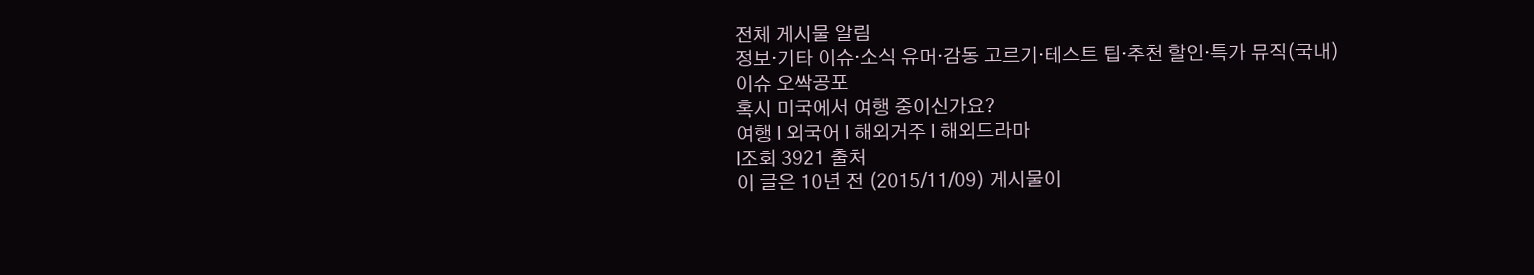전체 게시물 알림
정보·기타 이슈·소식 유머·감동 고르기·테스트 팁·추천 할인·특가 뮤직(국내)
이슈 오싹공포
혹시 미국에서 여행 중이신가요?
여행 l 외국어 l 해외거주 l 해외드라마
l조회 3921 출처
이 글은 10년 전 (2015/11/09) 게시물이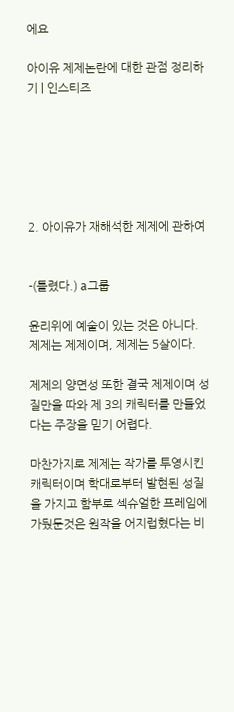에요

아이유 제제논란에 대한 관점 정리하기 | 인스티즈






2. 아이유가 재해석한 제제에 관하여


-(틀렸다.) a그룹

윤리위에 예술이 있는 것은 아니다. 제제는 제제이며, 제제는 5살이다.

제제의 양면성 또한 결국 제제이며 성질만을 따와 제 3의 캐릭터를 만들었다는 주장을 믿기 어렵다.

마찬가지로 제제는 작가를 투영시킨 캐릭터이며 학대로부터 발현된 성질을 가지고 함부로 섹슈얼한 프레임에 가뒀둔것은 원작을 어지럽혔다는 비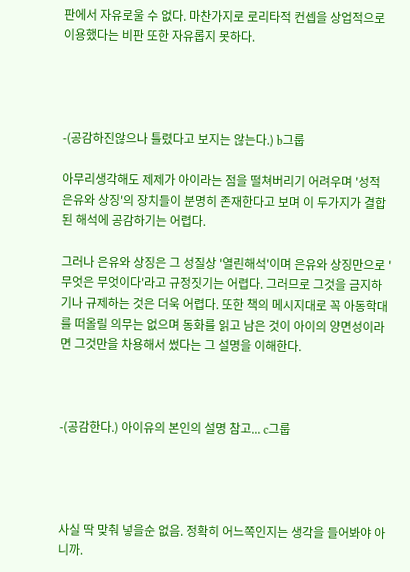판에서 자유로울 수 없다. 마찬가지로 로리타적 컨셉을 상업적으로 이용했다는 비판 또한 자유롭지 못하다.




-(공감하진않으나 틀렸다고 보지는 않는다.) b그룹

아무리생각해도 제제가 아이라는 점을 떨쳐버리기 어려우며 '성적 은유와 상징'의 장치들이 분명히 존재한다고 보며 이 두가지가 결합된 해석에 공감하기는 어렵다.

그러나 은유와 상징은 그 성질상 '열린해석'이며 은유와 상징만으로 '무엇은 무엇이다'라고 규정짓기는 어렵다. 그러므로 그것을 금지하기나 규제하는 것은 더욱 어렵다. 또한 책의 메시지대로 꼭 아동학대를 떠올릴 의무는 없으며 동화를 읽고 남은 것이 아이의 양면성이라면 그것만을 차용해서 썼다는 그 설명을 이해한다.



-(공감한다.) 아이유의 본인의 설명 참고... c그룹




사실 딱 맞춰 넣을순 없음. 정확히 어느쪽인지는 생각을 들어봐야 아니까.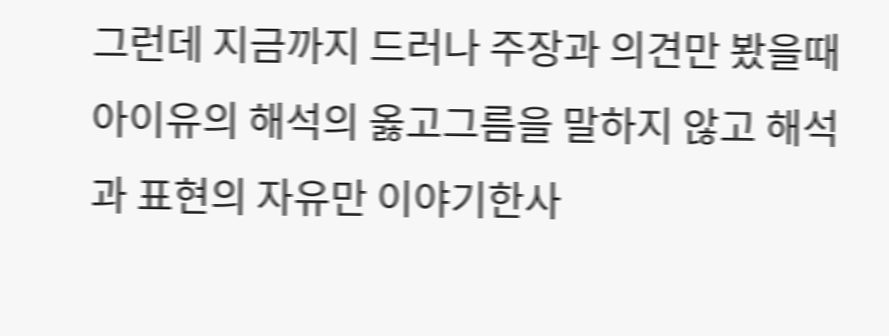그런데 지금까지 드러나 주장과 의견만 봤을때 아이유의 해석의 옳고그름을 말하지 않고 해석과 표현의 자유만 이야기한사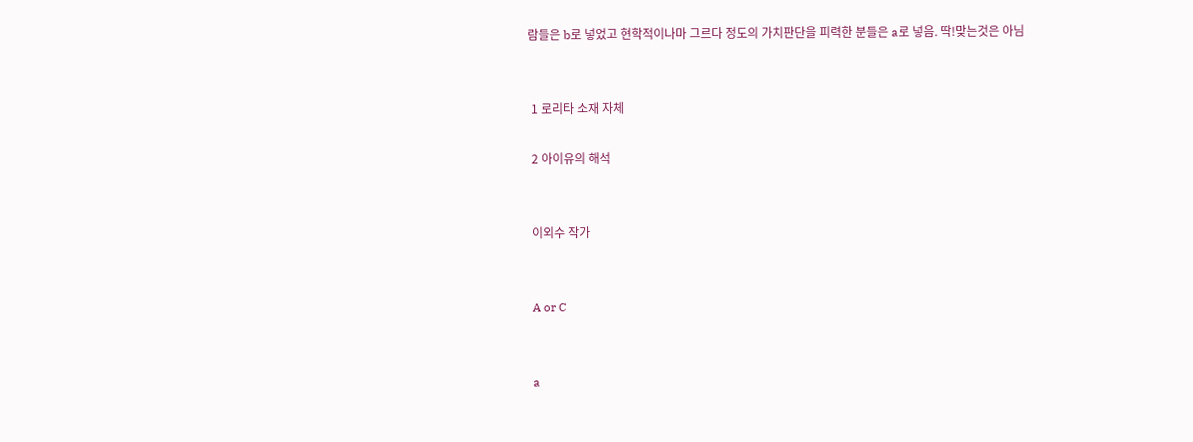람들은 b로 넣었고 현학적이나마 그르다 정도의 가치판단을 피력한 분들은 a로 넣음. 딱!맞는것은 아님


 1 로리타 소재 자체

 2 아이유의 해석


 이외수 작가


 A or C


 a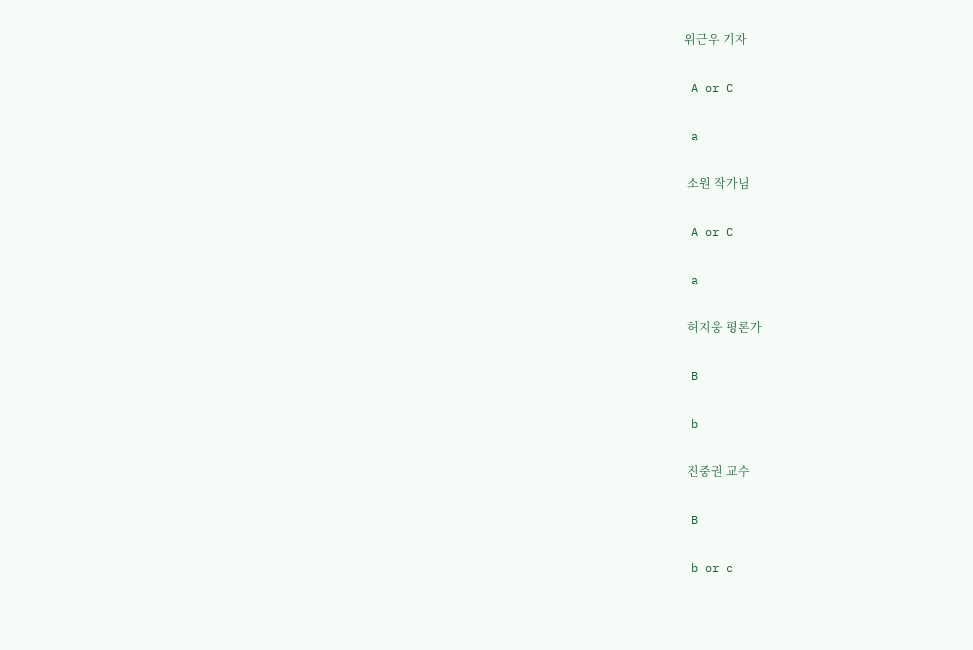위근우 기자


 A or C


 a


 소원 작가님


 A or C


 a


 허지웅 평론가


 B


 b


 진중권 교수


 B


 b or c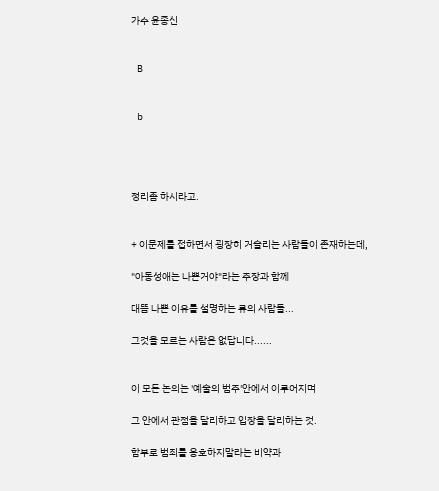가수 윤종신


 B


 b




정리좀 하시라고.


+ 이문제를 접하면서 굉장히 거슬리는 사람들이 존재하는데,

"아동성애는 나쁜거야"라는 주장과 함께

대뜸 나쁜 이유를 설명하는 류의 사람들...

그것을 모르는 사람은 없답니다......


이 모든 논의는 '예술의 범주'안에서 이루어지며

그 안에서 관점을 달리하고 입장을 달리하는 것.

함부로 범죄를 옹호하지말라는 비약과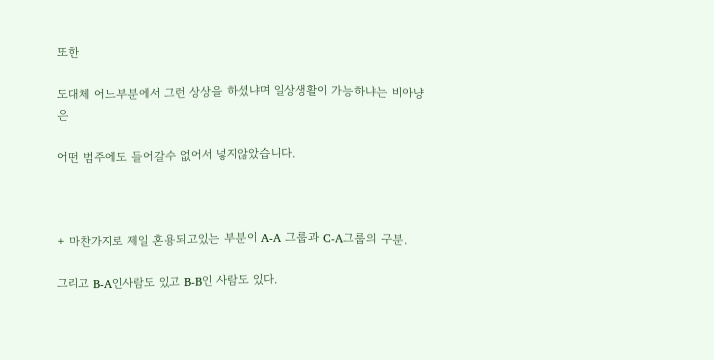또한

도대체 어느부분에서 그런 상상을 하셨냐며 일상생활이 가능하냐는 비아냥은

어떤 범주에도 들어갈수 없어서 넣지않았습니다.



+ 마찬가지로 제일 혼용되고있는 부분이 A-A 그룹과 C-A그룹의 구분.

그리고 B-A인사람도 있고 B-B인 사람도 있다.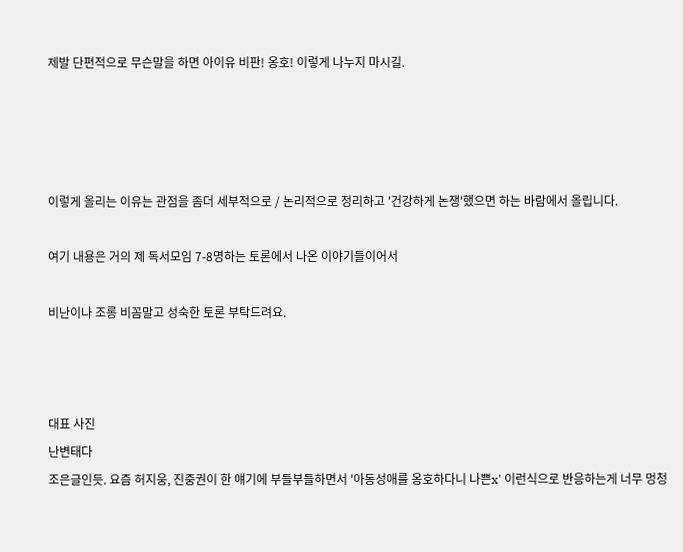제발 단편적으로 무슨말을 하면 아이유 비판! 옹호! 이렇게 나누지 마시길.




이렇게 올리는 이유는 관점을 좀더 세부적으로 / 논리적으로 정리하고 '건강하게 논쟁'했으면 하는 바람에서 올립니다.

여기 내용은 거의 제 독서모임 7-8명하는 토론에서 나온 이야기들이어서

비난이나 조롱 비꼼말고 성숙한 토론 부탁드려요.



대표 사진
난변태다
조은글인듯. 요즘 허지웅, 진중권이 한 얘기에 부들부들하면서 '아동성애를 옹호하다니 나쁜x' 이런식으로 반응하는게 너무 멍청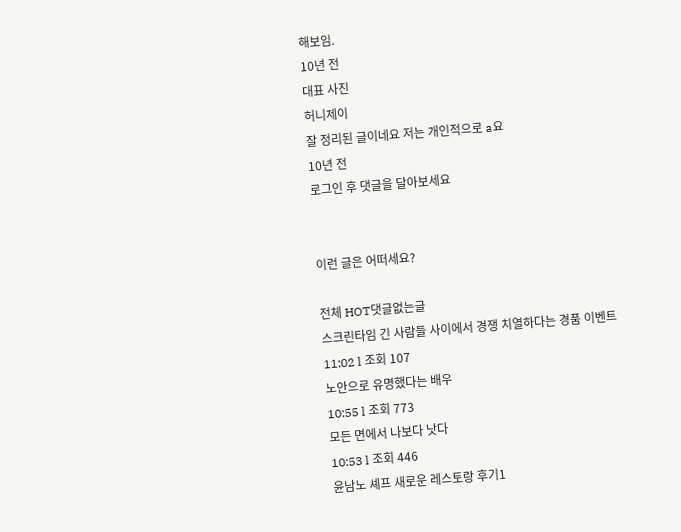해보임.
10년 전
대표 사진
허니제이
잘 정리된 글이네요 저는 개인적으로 a요
10년 전
로그인 후 댓글을 달아보세요


이런 글은 어떠세요?

전체 HOT댓글없는글
스크린타임 긴 사람들 사이에서 경쟁 치열하다는 경품 이벤트
11:02 l 조회 107
노안으로 유명했다는 배우
10:55 l 조회 773
모든 면에서 나보다 낫다
10:53 l 조회 446
윤남노 셰프 새로운 레스토랑 후기1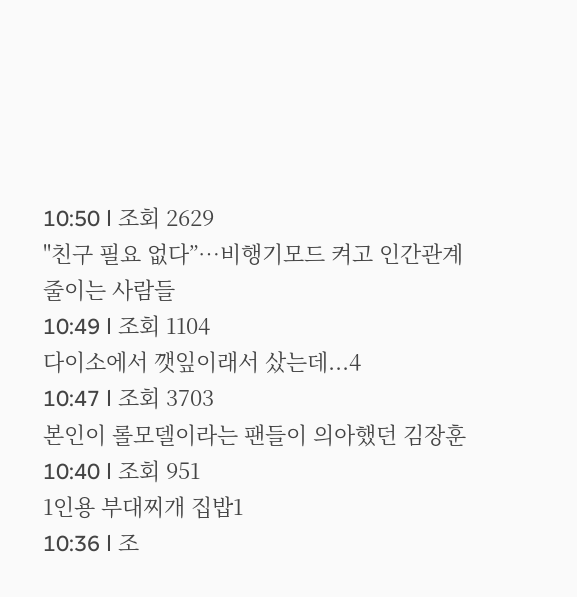10:50 l 조회 2629
"친구 필요 없다”…비행기모드 켜고 인간관계 줄이는 사람들
10:49 l 조회 1104
다이소에서 깻잎이래서 샀는데...4
10:47 l 조회 3703
본인이 롤모델이라는 팬들이 의아했던 김장훈
10:40 l 조회 951
1인용 부대찌개 집밥1
10:36 l 조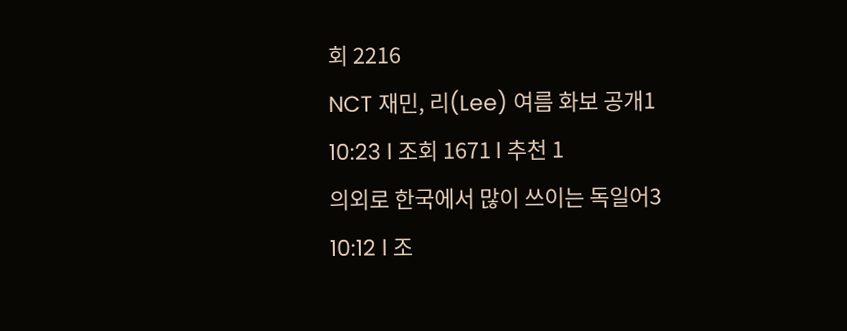회 2216
NCT 재민, 리(Lee) 여름 화보 공개1
10:23 l 조회 1671 l 추천 1
의외로 한국에서 많이 쓰이는 독일어3
10:12 l 조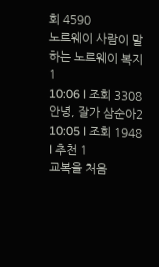회 4590
노르웨이 사람이 말하는 노르웨이 복지1
10:06 l 조회 3308
안녕, 잘가 삼순아2
10:05 l 조회 1948 l 추천 1
교복을 처음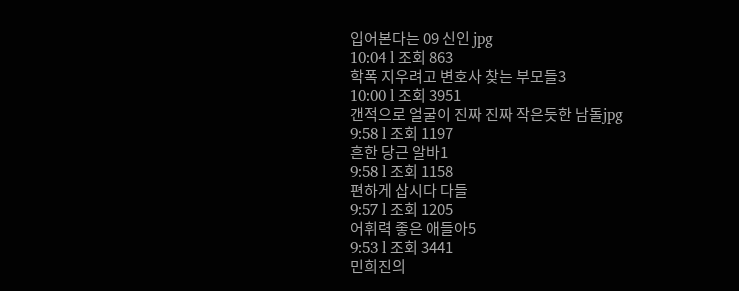입어본다는 09 신인 jpg
10:04 l 조회 863
학폭 지우려고 변호사 찾는 부모들3
10:00 l 조회 3951
갠적으로 얼굴이 진짜 진짜 작은듯한 남돌jpg
9:58 l 조회 1197
흔한 당근 알바1
9:58 l 조회 1158
편하게 삽시다 다들
9:57 l 조회 1205
어휘력 좋은 애들아5
9:53 l 조회 3441
민희진의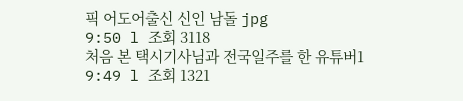픽 어도어출신 신인 남돌 jpg
9:50 l 조회 3118
처음 본 택시기사님과 전국일주를 한 유튜버1
9:49 l 조회 1321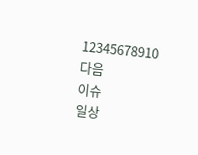12345678910다음
이슈
일상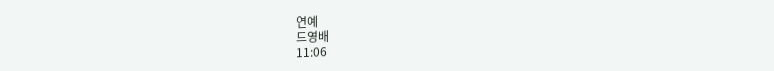연예
드영배
11:06